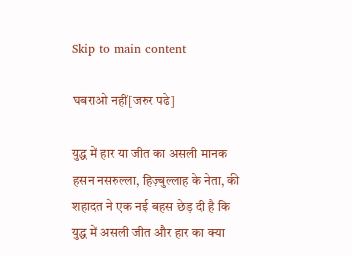Skip to main content

घबराओ नहीं[जरुर पढे]

युद्ध में हार या जीत का असली मानक हसन नसरुल्ला, हिज़्बुल्लाह के नेता, की शहादत ने एक नई बहस छेड़ दी है कि युद्ध में असली जीत और हार का क्या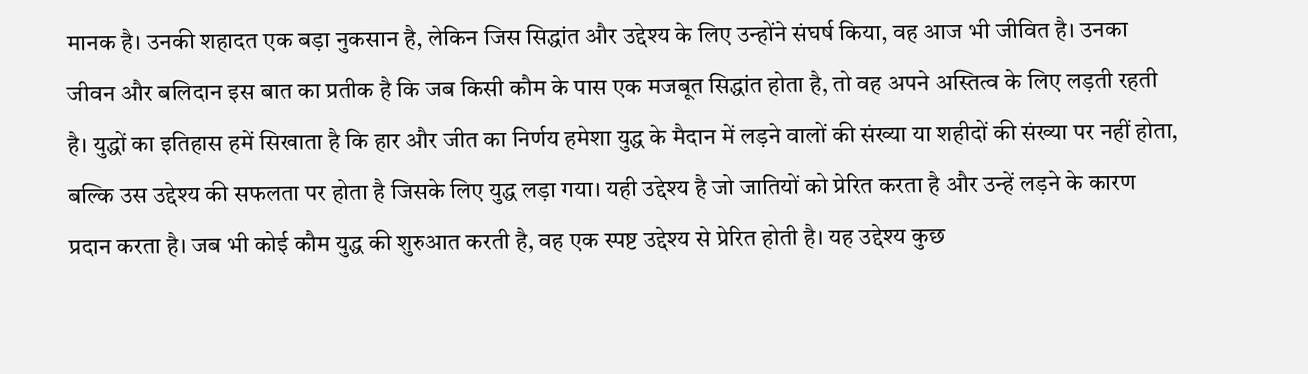मानक है। उनकी शहादत एक बड़ा नुकसान है, लेकिन जिस सिद्धांत और उद्देश्य के लिए उन्होंने संघर्ष किया, वह आज भी जीवित है। उनका जीवन और बलिदान इस बात का प्रतीक है कि जब किसी कौम के पास एक मजबूत सिद्धांत होता है, तो वह अपने अस्तित्व के लिए लड़ती रहती है। युद्धों का इतिहास हमें सिखाता है कि हार और जीत का निर्णय हमेशा युद्ध के मैदान में लड़ने वालों की संख्या या शहीदों की संख्या पर नहीं होता, बल्कि उस उद्देश्य की सफलता पर होता है जिसके लिए युद्ध लड़ा गया। यही उद्देश्य है जो जातियों को प्रेरित करता है और उन्हें लड़ने के कारण प्रदान करता है। जब भी कोई कौम युद्ध की शुरुआत करती है, वह एक स्पष्ट उद्देश्य से प्रेरित होती है। यह उद्देश्य कुछ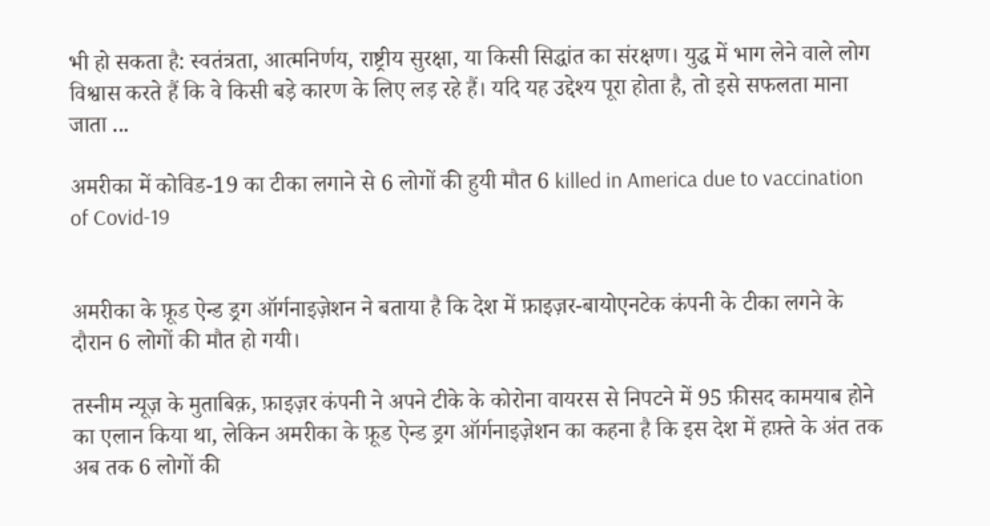भी हो सकता है: स्वतंत्रता, आत्मनिर्णय, राष्ट्रीय सुरक्षा, या किसी सिद्धांत का संरक्षण। युद्ध में भाग लेने वाले लोग विश्वास करते हैं कि वे किसी बड़े कारण के लिए लड़ रहे हैं। यदि यह उद्देश्य पूरा होता है, तो इसे सफलता माना जाता ...

अमरीका में कोविड-19 का टीका लगाने से 6 लोगों की हुयी मौत 6 killed in America due to vaccination of Covid-19


अमरीका के फ़ूड ऐन्ड ड्रग ऑर्गनाइज़ेशन ने बताया है कि देश में फ़ाइज़र-बायोएनटेक कंपनी के टीका लगने के दौरान 6 लोगों की मौत हो गयी।

तस्नीम न्यूज़ के मुताबिक़, फ़ाइज़र कंपनी ने अपने टीके के कोरोना वायरस से निपटने में 95 फ़ीसद कामयाब होने का एलान किया था, लेकिन अमरीका के फ़ूड ऐन्ड ड्रग ऑर्गनाइज़ेशन का कहना है कि इस देश में हफ़्ते के अंत तक अब तक 6 लोगों की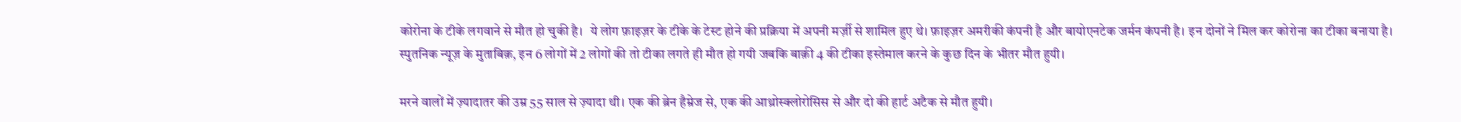कोरोना के टीके लगवाने से मौत हो चुकी है।  ये लोग फ़ाइज़र के टीके के टेस्ट होने की प्रक्रिया में अपनी मर्ज़ी से शामिल हुए थे। फ़ाइज़र अमरीकी कंपनी है और बायोएनटेक जर्मन कंपनी है। इन दोनों ने मिल कर कोरोना का टीका बनाया है।
स्पुतनिक न्यूज़ के मुताबिक़, इन 6 लोगों में 2 लोगों की तो टीका लगते ही मौत हो गयी जबकि बाक़ी 4 की टीका इस्तेमाल करने के कुछ दिन के भीतर मौत हुयी।

मरने वालों में ज़्यादातर की उम्र 55 साल से ज़्यादा थी। एक की ब्रेन हैम्रेज से, एक की आथ्रोस्क्लोरोसिस से और दो की हार्ट अटैक से मौत हुयी।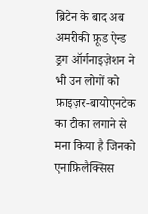ब्रिटेन के बाद अब अमरीकी फ़ूड ऐन्ड ड्रग ऑर्गनाइज़ेशन ने भी उन लोगों को फ़ाइज़र-बायोएनटेक का टीका लगाने से मना किया है जिनको एनाफ़िलैक्सिस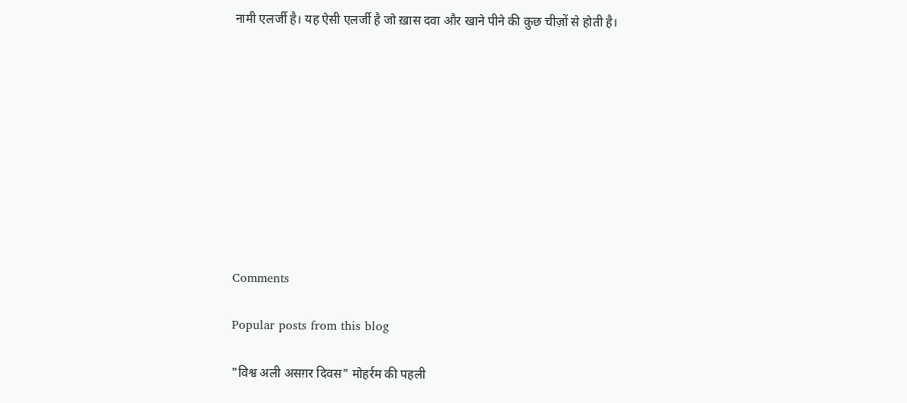नामी एलर्जी है। यह ऐसी एलर्जी है जो ख़ास दवा और खाने पीने की कुछ चीज़ों से होती है।










Comments

Popular posts from this blog

"विश्व अली असग़र दिवस" मोहर्रम की पहली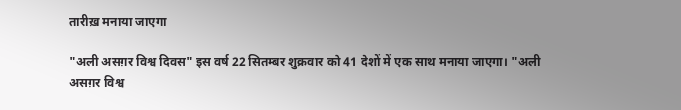तारीख़ मनाया जाएगा

"अली असग़र विश्व दिवस" इस वर्ष 22 सितम्बर शुक्रवार को 41 देशों में एक साथ मनाया जाएगा। "अली असग़र विश्व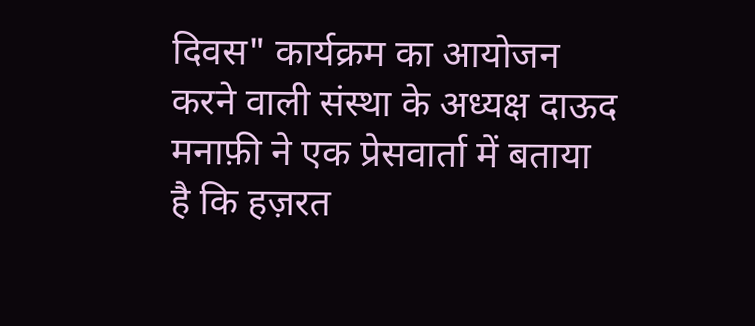दिवस" कार्यक्रम का आयोजन करने वाली संस्था के अध्यक्ष दाऊद मनाफ़ी ने एक प्रेसवार्ता में बताया है कि हज़रत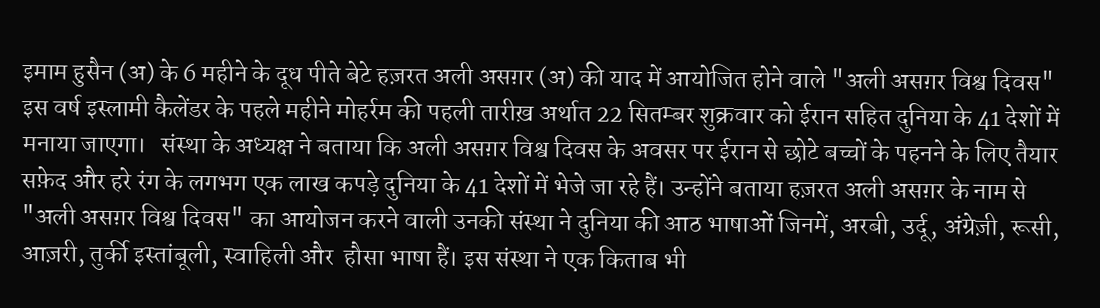इमाम हुसैन (अ) के 6 महीने के दूध पीते बेटे हज़रत अली असग़र (अ) की याद में आयोजित होने वाले "अली असग़र विश्व दिवस" इस वर्ष इस्लामी कैलेंडर के पहले महीने मोहर्रम की पहली तारीख़ अर्थात 22 सितम्बर शुक्रवार को ईरान सहित दुनिया के 41 देशों में मनाया जाएगा।   संस्था के अध्यक्ष ने बताया कि अली असग़र विश्व दिवस के अवसर पर ईरान से छोटे बच्चों के पहनने के लिए तैयार सफ़ेद और हरे रंग के लगभग एक लाख कपड़े दुनिया के 41 देशों में भेजे जा रहे हैं। उन्होंने बताया हज़रत अली असग़र के नाम से "अली असग़र विश्व दिवस" का आयोजन करने वाली उनकी संस्था ने दुनिया की आठ भाषाओं जिनमें, अरबी, उर्दू, अंग्रेज़ी, रूसी, आज़री, तुर्की इस्तांबूली, स्वाहिली और  हौसा भाषा हैं। इस संस्था ने एक किताब भी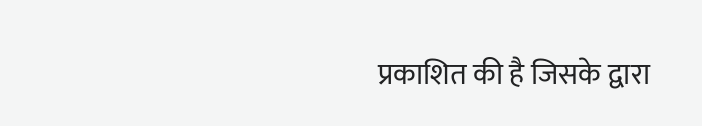प्रकाशित की है जिसके द्वारा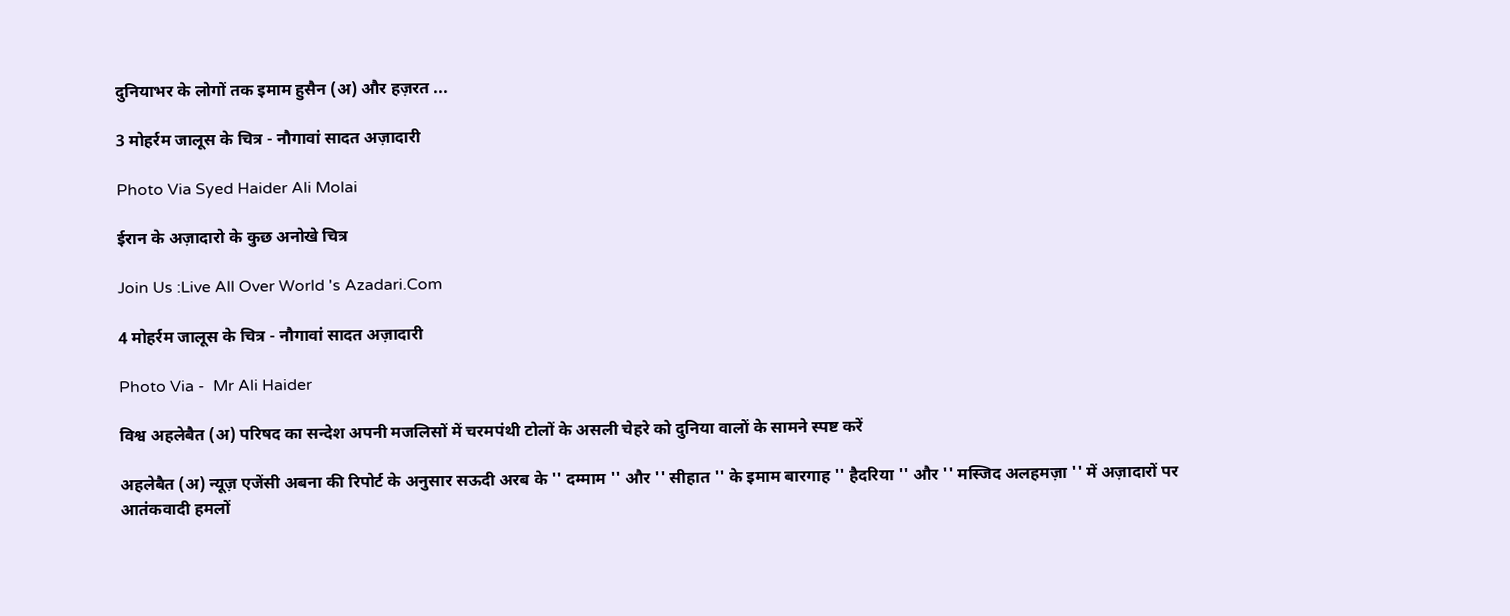दुनियाभर के लोगों तक इमाम हुसैन (अ) और हज़रत ...

3 मोहर्रम जालूस के चित्र - नौगावां सादत अज़ादारी

Photo Via Syed Haider Ali Molai

ईरान के अज़ादारो के कुछ अनोखे चित्र

Join Us :Live All Over World 's Azadari.Com

4 मोहर्रम जालूस के चित्र - नौगावां सादत अज़ादारी

Photo Via -  Mr Ali Haider

विश्व अहलेबैत (अ) परिषद का सन्देश अपनी मजलिसों में चरमपंथी टोलों के असली चेहरे को दुनिया वालों के सामने स्पष्ट करें

अहलेबैत (अ) न्यूज़ एजेंसी अबना की रिपोर्ट के अनुसार सऊदी अरब के '' दम्माम '' और '' सीहात '' के इमाम बारगाह '' हैदरिया '' और '' मस्जिद अलहमज़ा '' में अज़ादारों पर आतंकवादी हमलों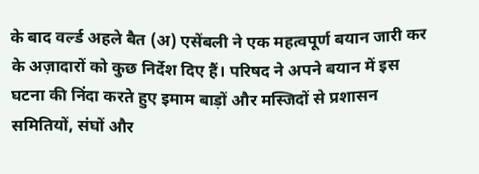के बाद वर्ल्ड अहले बैत (अ) एसेंबली ने एक महत्वपूर्ण बयान जारी कर के अज़ादारों को कुछ निर्देश दिए हैं। परिषद ने अपने बयान में इस घटना की निंदा करते हुए इमाम बाड़ों और मस्जिदों से प्रशासन समितियों, संघों और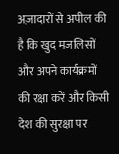अज़ादारों से अपील की है कि खुद मजलिसों और अपने कार्यक्रमों की रक्षा करें और किसी देश की सुरक्षा पर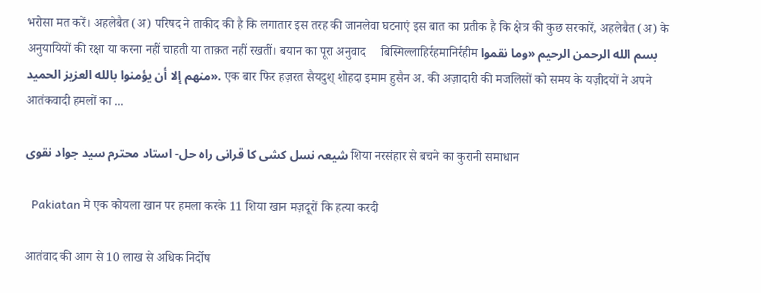भरोसा मत करें। अहलेबैत (अ) परिषद ने ताकीद की है कि लगातार इस तरह की जानलेवा घटनाएं इस बात का प्रतीक है कि क्षेत्र की कुछ सरकारें, अहलेबैत (अ) के अनुयायियों की रक्षा या करना नहीं चाहती या ताक़त नहीं रखतीं। बयान का पूरा अनुवाद     बिस्मिल्लाहिर्रहमानिर्रहीम بسم الله الرحمن الرحیم «وما نقموا منهم إلا أن يؤمنوا بالله العزيز الحميد». एक बार फिर हज़रत सैयदुश् शोहदा इमाम हुसैन अ. की अज़ादारी की मजलिसों को समय के यज़ीदयों ने अपने आतंकवादी हमलों का ...

شیعہ نسل کشی کا قرانی راه حل- استاد محترم سید جواد نقوی शिया नरसंहार से बचने का कुरानी समाधान

  Pakiatan मे एक कोयला खान पर हमला करके 11 शिया खान मज़दूरों कि हत्या करदी

आतंवाद की आग से 10 लाख से अधिक निर्दोष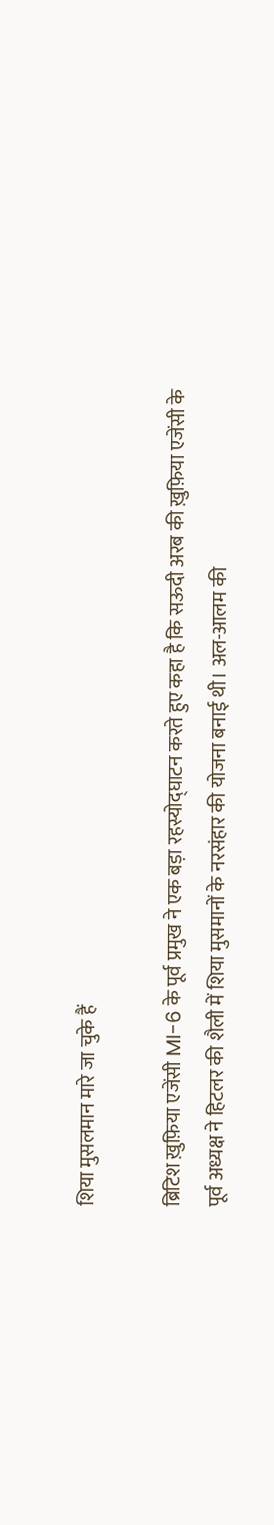शिया मुसलमान मारे जा चुके हैं

ब्रिटिश ख़ुफ़िया एजेंसी MI-6 के पूर्व प्रमुख ने एक बड़ा रहस्योद्घाटन करते हुए कहा है कि सऊदी अरब की ख़ुफ़िया एजेंसी के पूर्व अध्यक्ष ने हिटलर की शैली में शिया मुसमानों के नरसंहार की योजना बनाई थी। अल-आलम की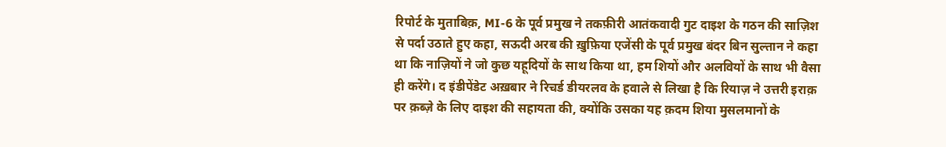रिपोर्ट के मुताबिक़, MI-6 के पूर्व प्रमुख ने तकफ़ीरी आतंकवादी गुट दाइश के गठन की साज़िश से पर्दा उठाते हुए कहा, सऊदी अरब की ख़ुफ़िया एजेंसी के पूर्व प्रमुख बंदर बिन सुल्तान ने कहा था कि नाज़ियों ने जो कुछ यहूदियों के साथ किया था, हम शियों और अलवियों के साथ भी वैसा ही करेंगे। द इंडीपेंडेट अख़बार ने रिचर्ड डीयरलव के हवाले से लिखा है कि रियाज़ ने उत्तरी इराक़ पर क़ब्ज़े के लिए दाइश की सहायता की, क्योंकि उसका यह क़दम शिया मुसलमानों के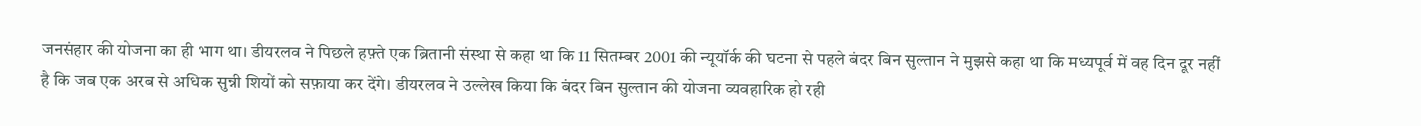जनसंहार की योजना का ही भाग था। डीयरलव ने पिछले हफ़्ते एक ब्रितानी संस्था से कहा था कि 11 सितम्बर 2001 की न्यूयॉर्क की घटना से पहले बंदर बिन सुल्तान ने मुझसे कहा था कि मध्यपूर्व में वह दिन दूर नहीं है कि जब एक अरब से अधिक सुन्नी शियों को सफ़ाया कर देंगे। डीयरलव ने उल्लेख किया कि बंदर बिन सुल्तान की योजना व्यवहारिक हो रही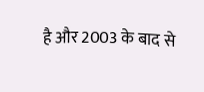है और 2003 के बाद से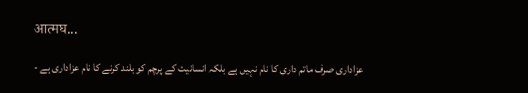आत्मघ...

عزاداری صرف ماتم داری کا نام نہیں ہے بلکہ انسانیت کے پرچم کو بلند کرنے کا نام عزاداری ہے -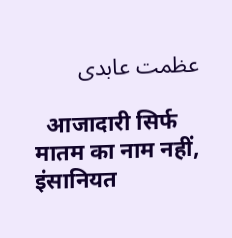عظمت عابدی

  आजादारी सिर्फ मातम का नाम नहीं, इंसानियत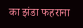का झंडा फहराना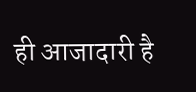ही आजादारी है